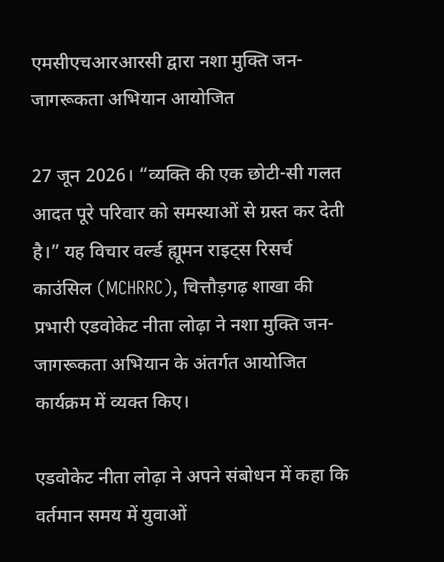एमसीएचआरआरसी द्वारा नशा मुक्ति जन-जागरूकता अभियान आयोजित

27 जून 2026। “व्यक्ति की एक छोटी-सी गलत आदत पूरे परिवार को समस्याओं से ग्रस्त कर देती है।” यह विचार वर्ल्ड ह्यूमन राइट्स रिसर्च काउंसिल (MCHRRC), चित्तौड़गढ़ शाखा की प्रभारी एडवोकेट नीता लोढ़ा ने नशा मुक्ति जन-जागरूकता अभियान के अंतर्गत आयोजित कार्यक्रम में व्यक्त किए।

एडवोकेट नीता लोढ़ा ने अपने संबोधन में कहा कि वर्तमान समय में युवाओं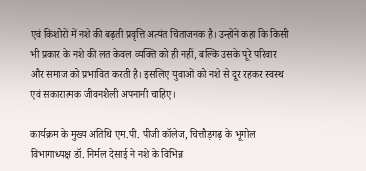एवं किशोरों में नशे की बढ़ती प्रवृत्ति अत्यंत चिंताजनक है। उन्होंने कहा कि किसी भी प्रकार के नशे की लत केवल व्यक्ति को ही नहीं, बल्कि उसके पूरे परिवार और समाज को प्रभावित करती है। इसलिए युवाओं को नशे से दूर रहकर स्वस्थ एवं सकारात्मक जीवनशैली अपनानी चाहिए।

कार्यक्रम के मुख्य अतिथि एम.पी. पीजी कॉलेज, चित्तौड़गढ़ के भूगोल विभागाध्यक्ष डॉ. निर्मल देसाई ने नशे के विभिन्न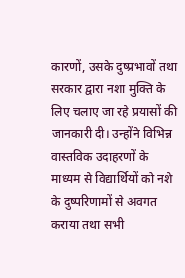कारणों, उसके दुष्प्रभावों तथा सरकार द्वारा नशा मुक्ति के लिए चलाए जा रहे प्रयासों की जानकारी दी। उन्होंने विभिन्न वास्तविक उदाहरणों के माध्यम से विद्यार्थियों को नशे के दुष्परिणामों से अवगत कराया तथा सभी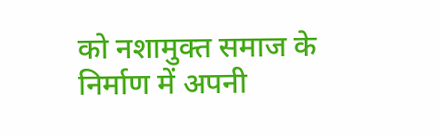को नशामुक्त समाज के निर्माण में अपनी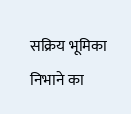सक्रिय भूमिका निभाने का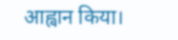आह्वान किया।